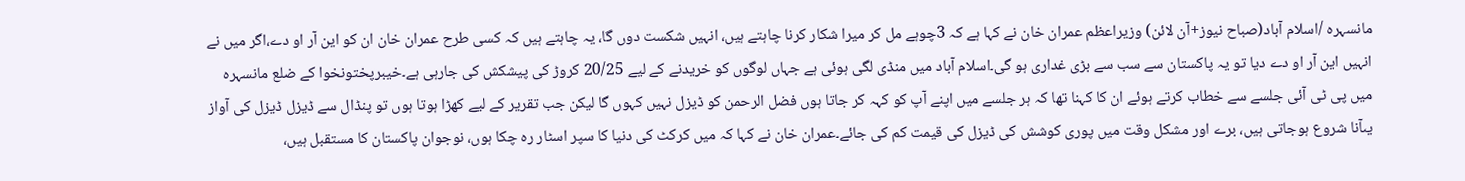مانسہرہ /اسلام آباد(صباح نیوز+آن لائن) وزیراعظم عمران خان نے کہا ہے کہ 3چوہے مل کر میرا شکار کرنا چاہتے ہیں، انہیں شکست دوں گا، یہ چاہتے ہیں کہ کسی طرح عمران خان ان کو این آر او دے،اگر میں نے انہیں این آر او دے دیا تو یہ پاکستان سے سب سے بڑی غداری ہو گی۔اسلام آباد میں منڈی لگی ہوئی ہے جہاں لوگوں کو خریدنے کے لیے 20/25 کروڑ کی پیشکش کی جارہی ہے۔خیبرپختونخوا کے ضلع مانسہرہ میں پی ٹی آئی جلسے سے خطاب کرتے ہوئے ان کا کہنا تھا کہ ہر جلسے میں اپنے آپ کو کہہ کر جاتا ہوں فضل الرحمن کو ڈیزل نہیں کہوں گا لیکن جب تقریر کے لیے کھڑا ہوتا ہوں تو پنڈال سے ڈیزل ڈیزل کی آواز یںآنا شروع ہوجاتی ہیں، برے اور مشکل وقت میں پوری کوشش کی ڈیزل کی قیمت کم کی جائے۔عمران خان نے کہا کہ میں کرکٹ کی دنیا کا سپر اسٹار رہ چکا ہوں، نوجوان پاکستان کا مستقبل ہیں،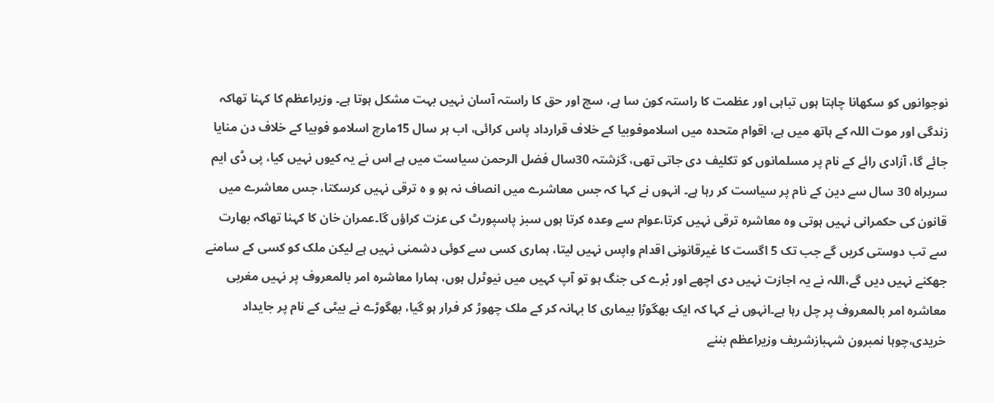نوجوانوں کو سکھانا چاہتا ہوں تباہی اور عظمت کا راستہ کون سا ہے، سچ اور حق کا راستہ آسان نہیں بہت مشکل ہوتا ہے۔ وزیراعظم کا کہنا تھاکہ زندگی اور موت اللہ کے ہاتھ میں ہے، اقوام متحدہ میں اسلاموفوبیا کے خلاف قرارداد پاس کرائی، اب ہر سال 15مارچ اسلامو فوبیا کے خلاف دن منایا جائے گا، آزادی رائے کے نام پر مسلمانوں کو تکلیف دی جاتی تھی، گزشتہ 30سال فضل الرحمن سیاست میں ہے اس نے یہ کیوں نہیں کیا، پی ڈی ایم سربراہ 30 سال سے دین کے نام پر سیاست کر رہا ہے۔ انہوں نے کہا کہ جس معاشرے میں انصاف نہ ہو و ہ ترقی نہیں کرسکتا، جس معاشرے میں قانون کی حکمرانی نہیں ہوتی وہ معاشرہ ترقی نہیں کرتا،عوام سے وعدہ کرتا ہوں سبز پاسپورٹ کی عزت کراؤں گا۔عمران خان کا کہنا تھاکہ بھارت سے تب دوستی کریں گے جب تک 5 اگست کا غیرقانونی اقدام واپس نہیں لیتا، ہماری کسی سے کوئی دشمنی نہیں ہے لیکن ملک کو کسی کے سامنے جھکنے نہیں دیں گے،اللہ نے یہ اجازت نہیں دی اچھے اور بْرے کی جنگ ہو تو آپ کہیں میں نیوٹرل ہوں، ہمارا معاشرہ امر بالمعروف پر نہیں مغربی معاشرہ امر بالمعروف پر چل رہا ہے۔انہوں نے کہا کہ ایک بھگوڑا بیماری کا بہانہ کر کے ملک چھوڑ کر فرار ہو گیا، بھگوڑے نے بیٹی کے نام پر جایداد خریدی،چوہا نمبرون شہبازشریف وزیراعظم بننے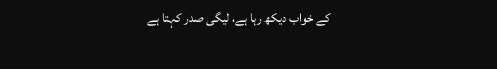کے خواب دیکھ رہا ہے، لیگی صدر کہتا ہے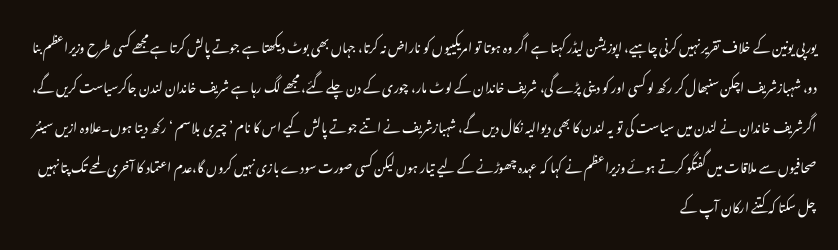یورپی یونین کے خلاف تقریر نہیں کرنی چاہیے، اپوزیشن لیڈر کہتا ہے اگر وہ ہوتا تو امریکییوں کو ناراض نہ کرتا، جہاں بھی بوٹ دیکھتا ہے جوتے پالش کرتا ہے مجھے کسی طرح وزیراعظم بنا دو، شہبازشریف اچکن سنبھال کر رکھ لو کسی اور کو دینی پڑے گی، شریف خاندان کے لوٹ مار، چوری کے دن چلے گئے، مجھے لگ رہا ہے شریف خاندان لندن جاکرسیاست کریں گے، اگرشریف خاندان نے لندن میں سیاست کی تو یہ لندن کا بھی دیوالیہ نکال دیں گے، شہبازشریف نے اتنے جوتے پالش کیے اس کا نام ’چیری بلاسم ‘رکھ دیتا ہوں۔علاوہ ازیں سینئر صحافیوں سے ملاقات میں گفتگو کرتے ہوئے وزیراعظم نے کہا کہ عہدہ چھوڑنے کے لیے تیار ہوں لیکن کسی صورت سودے بازی نہیں کروں گا،عدم اعتماد کا آخری لمحے تک پتا نہیں چل سکتا کہ کتنے ارکان آپ کے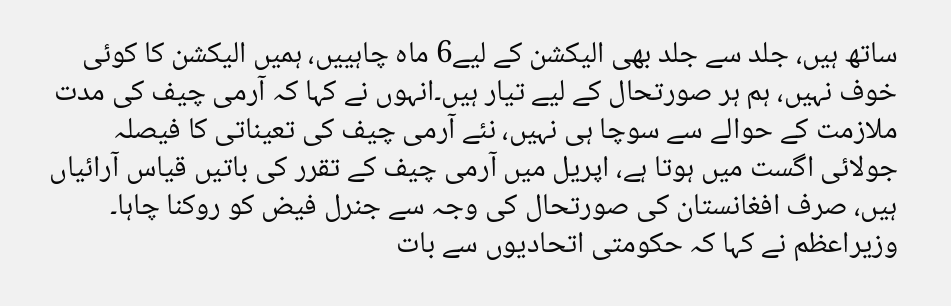ساتھ ہیں، جلد سے جلد بھی الیکشن کے لیے6 ماہ چاہییں، ہمیں الیکشن کا کوئی خوف نہیں، ہم ہر صورتحال کے لیے تیار ہیں۔انہوں نے کہا کہ آرمی چیف کی مدت ملازمت کے حوالے سے سوچا ہی نہیں، نئے آرمی چیف کی تعیناتی کا فیصلہ جولائی اگست میں ہوتا ہے، اپریل میں آرمی چیف کے تقرر کی باتیں قیاس آرائیاں ہیں، صرف افغانستان کی صورتحال کی وجہ سے جنرل فیض کو روکنا چاہا۔ وزیراعظم نے کہا کہ حکومتی اتحادیوں سے بات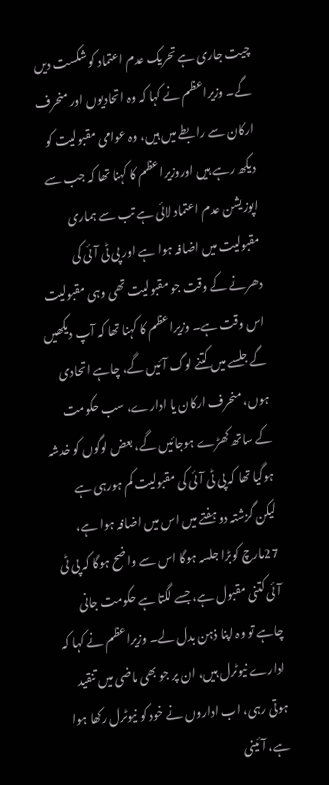چیت جاری ہے تحریک عدم اعتماد کو شکست دیں گے۔ وزیراعظم نے کہا کہ وہ اتحادیوں اور منحرف ارکان سے رابطے میں ہیں، وہ عوامی مقبولیت کو دیکھ رہے ہیں اوروزیراعظم کا کہنا تھا کہ جب سے اپوزیشن عدم اعتماد لائی ہے تب سے ہماری مقبولیت میں اضافہ ہوا ہے اور پی ٹی آئی کی دھرنے کے وقت جو مقبولیت تھی وہی مقبولیت اس وقت ہے۔ وزیراعظم کا کہنا تھا کہ آپ دیکھیں گے جلسے میں کتنے لوگ آئیں گے، چاہے اتحادی ہوں، منحرف ارکان یا ادارے، سب حکومت کے ساتھ کھڑے ہوجائیں گے، بعض لوگوں کو خدشہ ہوگیا تھا کہ پی ٹی آئی کی مقبولیت کم ہورہی ہے لیکن گزشتہ دو ہفتے میں اس میں اضافہ ہوا ہے، 27مارچ کوبڑا جلسہ ہوگا اس سے واضح ہوگا کہ پی ٹی آئی کتنی مقبول ہے، جسے لگتا ہے حکومت جانی چاہے تو وہ اپنا ذہن بدل لے۔ وزیراعظم نے کہا کہ ادارے نیوٹرل ہیں، ان پر جو بھی ماضی میں تنقید ہوتی رہی، اب اداروں نے خود کو نیوٹرل رکھا ہوا ہے، آئینی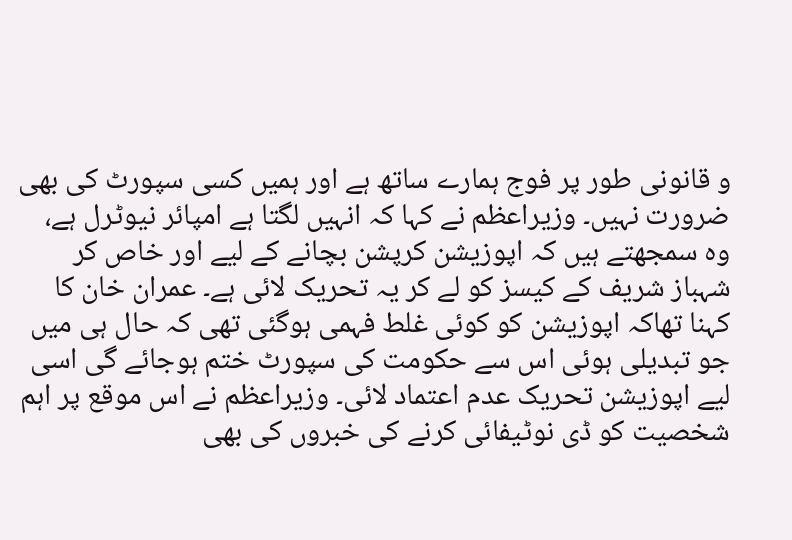و قانونی طور پر فوج ہمارے ساتھ ہے اور ہمیں کسی سپورٹ کی بھی ضرورت نہیں۔ وزیراعظم نے کہا کہ انہیں لگتا ہے امپائر نیوٹرل ہے، وہ سمجھتے ہیں کہ اپوزیشن کرپشن بچانے کے لیے اور خاص کر شہباز شریف کے کیسز کو لے کر یہ تحریک لائی ہے۔ عمران خان کا کہنا تھاکہ اپوزیشن کو کوئی غلط فہمی ہوگئی تھی کہ حال ہی میں جو تبدیلی ہوئی اس سے حکومت کی سپورٹ ختم ہوجائے گی اسی لیے اپوزیشن تحریک عدم اعتماد لائی۔ وزیراعظم نے اس موقع پر اہم شخصیت کو ڈی نوٹیفائی کرنے کی خبروں کی بھی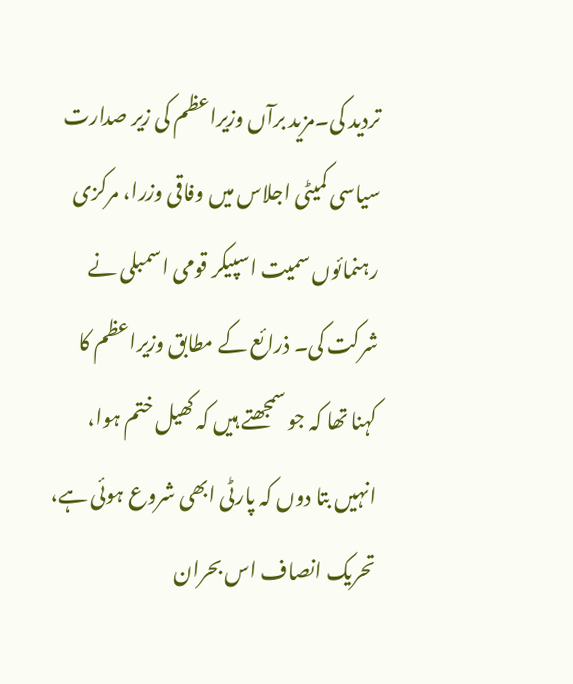تردید کی۔مزید برآں وزیراعظم کی زیر صدارت سیاسی کمیٹی اجلاس میں وفاقی وزرا، مرکزی رہنمائوں سمیت اسپیکر قومی اسمبلی نے شرکت کی۔ ذرائع کے مطابق وزیراعظم کا کہنا تھا کہ جو سمجھتے ہیں کہ کھیل ختم ہوا، انہیں بتا دوں کہ پارٹی ابھی شروع ہوئی ہے، تحریک انصاف اس بحران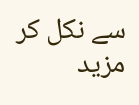سے نکل کر مزید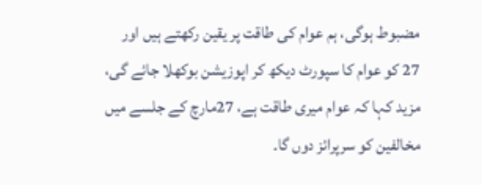مضبوط ہوگی، ہم عوام کی طاقت پر یقین رکھتے ہیں اور 27 کو عوام کا سپورٹ دیکھ کر اپوزیشن بوکھلا جائے گی، مزید کہا کہ عوام میری طاقت ہے، 27مارچ کے جلسے میں مخالفین کو سرپرائز دوں گا۔